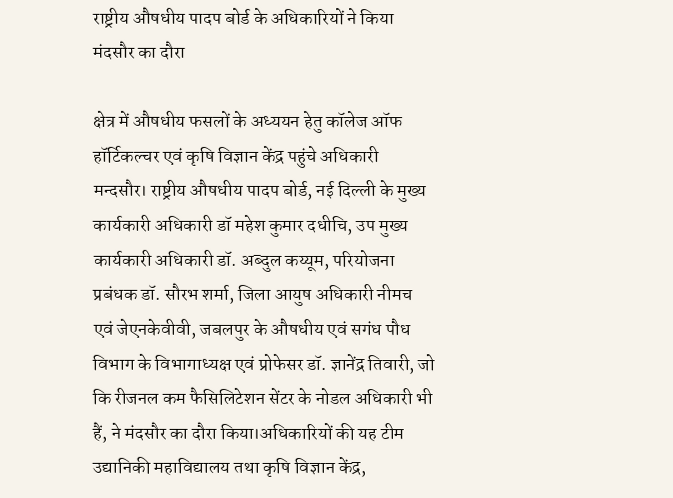राष्ट्रीय औषधीय पादप बोर्ड के अधिकारियों ने किया मंदसौर का दौरा

क्षेत्र में औषधीय फसलों के अध्ययन हेतु कॉलेज ऑफ हॉर्टिकल्चर एवं कृषि विज्ञान केंद्र पहुंचे अधिकारी
मन्दसौर। राष्ट्रीय औषधीय पादप बोर्ड, नई दिल्ली के मुख्य कार्यकारी अधिकारी डॉ महेश कुमार दधीचि, उप मुख्य कार्यकारी अधिकारी डॉ. अब्दुल कय्यूम, परियोजना प्रबंधक डॉ. सौरभ शर्मा, जिला आयुष अधिकारी नीमच एवं जेएनकेवीवी, जबलपुर के औषधीय एवं सगंध पौध विभाग के विभागाध्यक्ष एवं प्रोफेसर डॉ. ज्ञानेंद्र तिवारी, जो कि रीजनल कम फैसिलिटेशन सेंटर के नोडल अधिकारी भी हैं, ने मंदसौर का दौरा किया।अधिकारियों की यह टीम उद्यानिकी महाविद्यालय तथा कृषि विज्ञान केंद्र,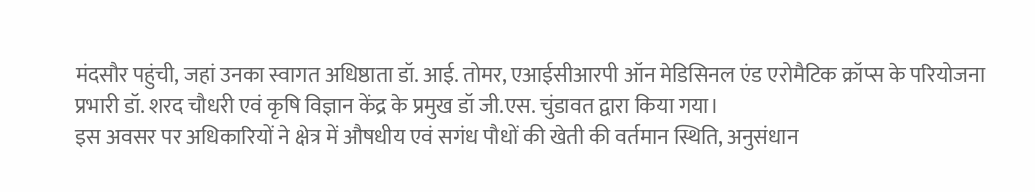मंदसौर पहुंची, जहां उनका स्वागत अधिष्ठाता डॉ. आई. तोमर, एआईसीआरपी ऑन मेडिसिनल एंड एरोमैटिक क्रॉप्स के परियोजना प्रभारी डॉ. शरद चौधरी एवं कृषि विज्ञान केंद्र के प्रमुख डॉ जी.एस. चुंडावत द्वारा किया गया।
इस अवसर पर अधिकारियों ने क्षेत्र में औषधीय एवं सगंध पौधों की खेती की वर्तमान स्थिति, अनुसंधान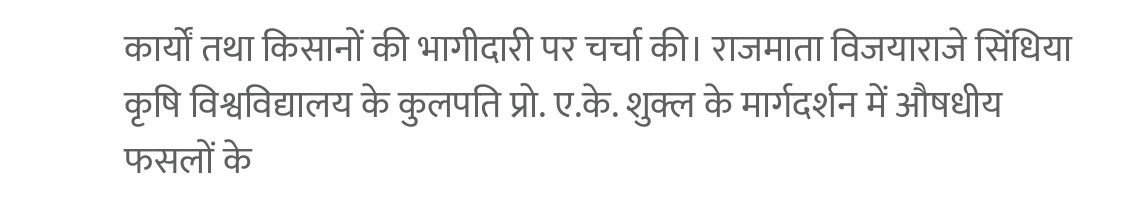कार्यों तथा किसानों की भागीदारी पर चर्चा की। राजमाता विजयाराजे सिंधिया कृषि विश्वविद्यालय के कुलपति प्रो. ए.के. शुक्ल के मार्गदर्शन में औषधीय फसलों के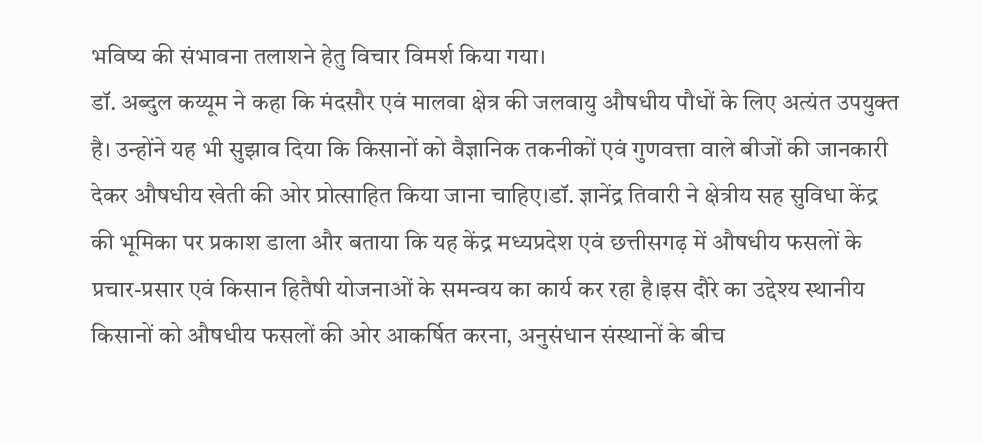भविष्य की संभावना तलाशने हेतु विचार विमर्श किया गया।
डॉ. अब्दुल कय्यूम ने कहा कि मंदसौर एवं मालवा क्षेत्र की जलवायु औषधीय पौधों के लिए अत्यंत उपयुक्त है। उन्होंने यह भी सुझाव दिया कि किसानों को वैज्ञानिक तकनीकों एवं गुणवत्ता वाले बीजों की जानकारी देकर औषधीय खेती की ओर प्रोत्साहित किया जाना चाहिए।डॉ. ज्ञानेंद्र तिवारी ने क्षेत्रीय सह सुविधा केंद्र की भूमिका पर प्रकाश डाला और बताया कि यह केंद्र मध्यप्रदेश एवं छत्तीसगढ़ में औषधीय फसलों के प्रचार-प्रसार एवं किसान हितैषी योजनाओं के समन्वय का कार्य कर रहा है।इस दौरे का उद्देश्य स्थानीय किसानों को औषधीय फसलों की ओर आकर्षित करना, अनुसंधान संस्थानों के बीच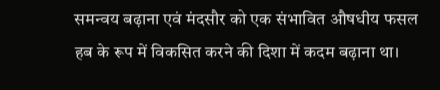समन्वय बढ़ाना एवं मंदसौर को एक संभावित औषधीय फसल हब के रूप में विकसित करने की दिशा में कदम बढ़ाना था।